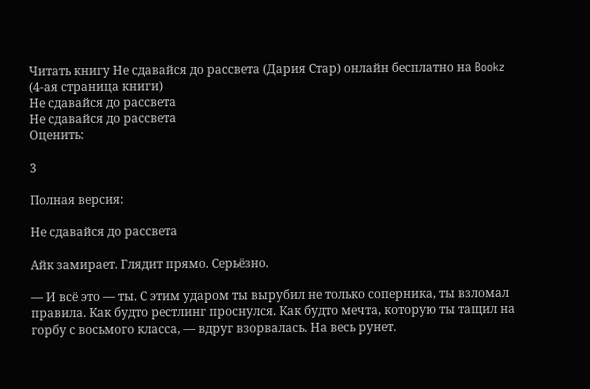Читать книгу Не сдавайся до рассвета (Дария Стар) онлайн бесплатно на Bookz (4-ая страница книги)
Не сдавайся до рассвета
Не сдавайся до рассвета
Оценить:

3

Полная версия:

Не сдавайся до рассвета

Айк замирает. Глядит прямо. Серьёзно.

— И всё это — ты. С этим ударом ты вырубил не только соперника, ты взломал правила. Как будто рестлинг проснулся. Как будто мечта, которую ты тащил на горбу с восьмого класса, — вдруг взорвалась. На весь рунет.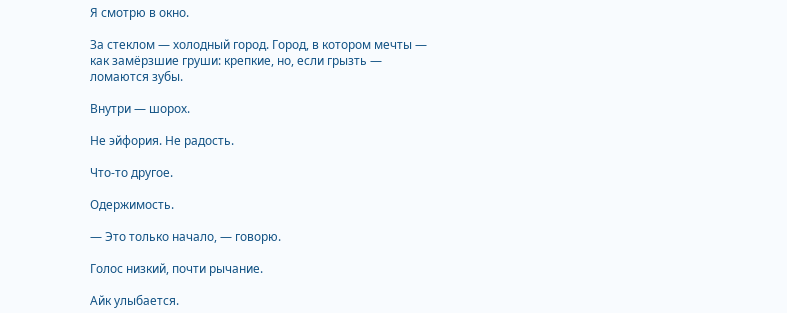Я смотрю в окно.

За стеклом — холодный город. Город, в котором мечты — как замёрзшие груши: крепкие, но, если грызть — ломаются зубы.

Внутри — шорох.

Не эйфория. Не радость.

Что-то другое.

Одержимость.

— Это только начало, — говорю.

Голос низкий, почти рычание.

Айк улыбается.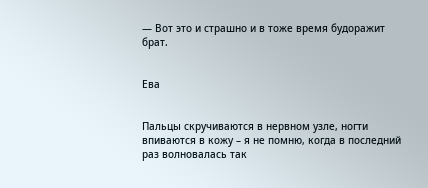— Вот это и страшно и в тоже время будоражит брат.


Ева


Пальцы скручиваются в нервном узле, ногти впиваются в кожу – я не помню, когда в последний раз волновалась так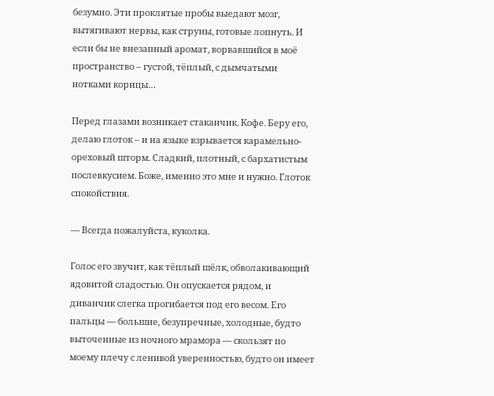безумно. Эти проклятые пробы выедают мозг, вытягивают нервы, как струны, готовые лопнуть. И если бы не внезапный аромат, ворвавшийся в моё пространство – густой, тёплый, с дымчатыми нотками корицы…

Перед глазами возникает стаканчик. Кофе. Беру его, делаю глоток – и на языке взрывается карамельно-ореховый шторм. Сладкий, плотный, с бархатистым послевкусием. Боже, именно это мне и нужно. Глоток спокойствия.

— Всегда пожалуйста, куколка.

Голос его звучит, как тёплый шёлк, обволакивающий ядовитой сладостью. Он опускается рядом, и диванчик слегка прогибается под его весом. Его пальцы — большие, безупречные, холодные, будто выточенные из ночного мрамора — скользят по моему плечу с ленивой уверенностью, будто он имеет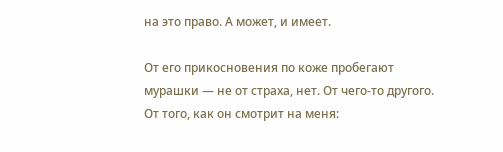на это право. А может, и имеет.

От его прикосновения по коже пробегают мурашки — не от страха, нет. От чего-то другого. От того, как он смотрит на меня: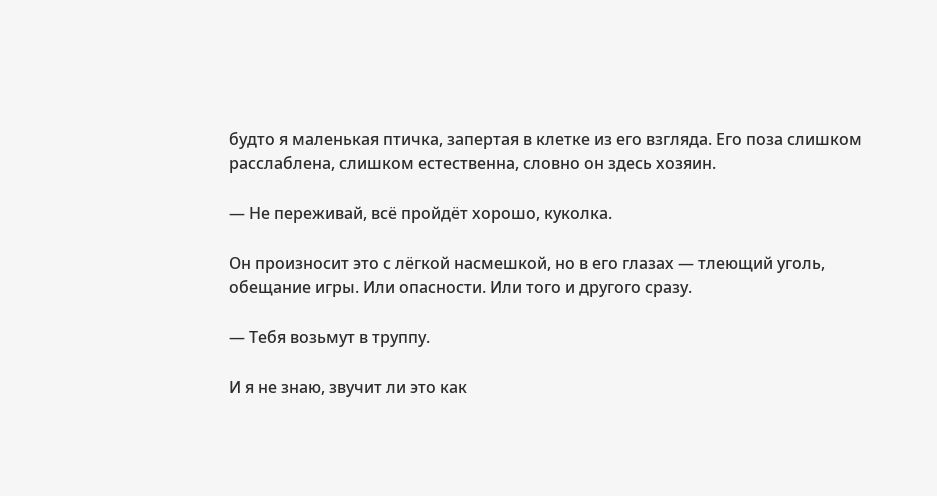будто я маленькая птичка, запертая в клетке из его взгляда. Его поза слишком расслаблена, слишком естественна, словно он здесь хозяин.

— Не переживай, всё пройдёт хорошо, куколка.

Он произносит это с лёгкой насмешкой, но в его глазах — тлеющий уголь, обещание игры. Или опасности. Или того и другого сразу.

— Тебя возьмут в труппу.

И я не знаю, звучит ли это как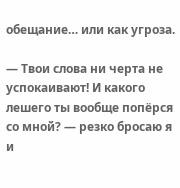обещание… или как угроза.

— Твои слова ни черта не успокаивают! И какого лешего ты вообще попёрся со мной? — резко бросаю я и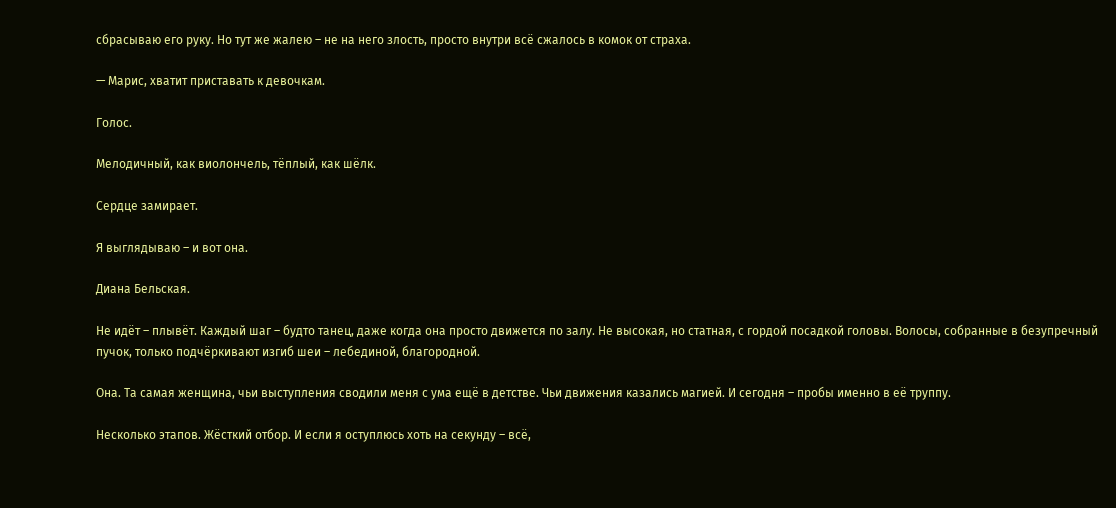сбрасываю его руку. Но тут же жалею – не на него злость, просто внутри всё сжалось в комок от страха.

— Марис, хватит приставать к девочкам.

Голос.

Мелодичный, как виолончель, тёплый, как шёлк.

Сердце замирает.

Я выглядываю – и вот она.

Диана Бельская.

Не идёт – плывёт. Каждый шаг – будто танец, даже когда она просто движется по залу. Не высокая, но статная, с гордой посадкой головы. Волосы, собранные в безупречный пучок, только подчёркивают изгиб шеи – лебединой, благородной.

Она. Та самая женщина, чьи выступления сводили меня с ума ещё в детстве. Чьи движения казались магией. И сегодня – пробы именно в её труппу.

Несколько этапов. Жёсткий отбор. И если я оступлюсь хоть на секунду – всё,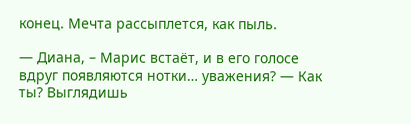конец. Мечта рассыплется, как пыль.

— Диана, – Марис встаёт, и в его голосе вдруг появляются нотки… уважения? — Как ты? Выглядишь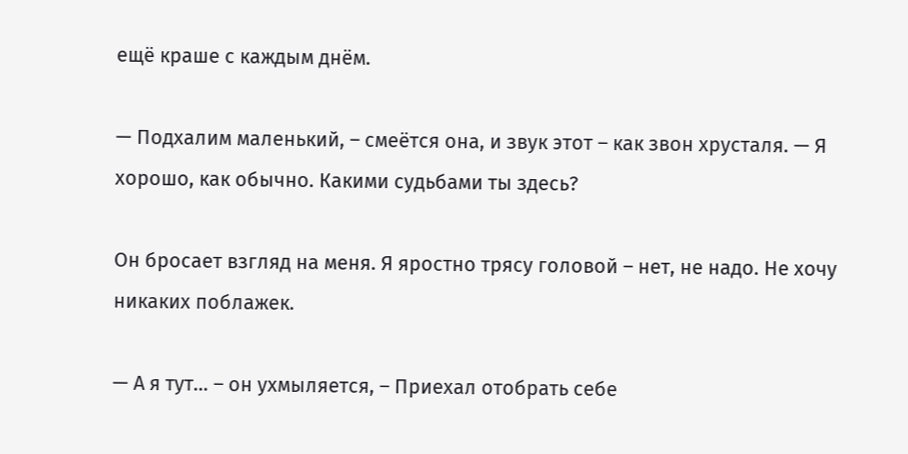ещё краше с каждым днём.

— Подхалим маленький, – смеётся она, и звук этот – как звон хрусталя. — Я хорошо, как обычно. Какими судьбами ты здесь?

Он бросает взгляд на меня. Я яростно трясу головой – нет, не надо. Не хочу никаких поблажек.

— А я тут… – он ухмыляется, – Приехал отобрать себе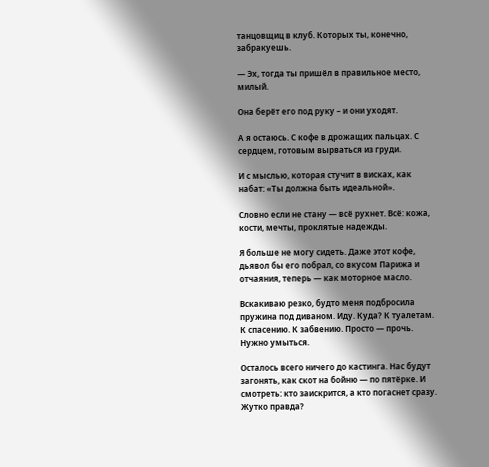танцовщиц в клуб. Которых ты, конечно, забракуешь.

— Эх, тогда ты пришёл в правильное место, милый.

Она берёт его под руку – и они уходят.

А я остаюсь. С кофе в дрожащих пальцах. С сердцем, готовым вырваться из груди.

И с мыслью, которая стучит в висках, как набат: «Ты должна быть идеальной».

Словно если не стану — всё рухнет. Всё: кожа, кости, мечты, проклятые надежды.

Я больше не могу сидеть. Даже этот кофе, дьявол бы его побрал, со вкусом Парижа и отчаяния, теперь — как моторное масло.

Вскакиваю резко, будто меня подбросила пружина под диваном. Иду. Куда? К туалетам. К спасению. К забвению. Просто — прочь. Нужно умыться.

Осталось всего ничего до кастинга. Нас будут загонять, как скот на бойню — по пятёрке. И смотреть: кто заискрится, а кто погаснет сразу. Жутко правда?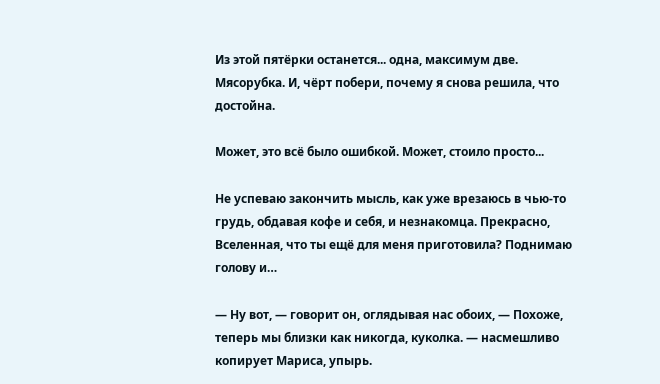Из этой пятёрки останется... одна, максимум две. Мясорубка. И, чёрт побери, почему я снова решила, что достойна.

Может, это всё было ошибкой. Может, стоило просто...

Не успеваю закончить мысль, как уже врезаюсь в чью-то грудь, обдавая кофе и себя, и незнакомца. Прекрасно, Вселенная, что ты ещё для меня приготовила? Поднимаю голову и…

— Ну вот, — говорит он, оглядывая нас обоих, — Похоже, теперь мы близки как никогда, куколка. — насмешливо копирует Мариса, упырь.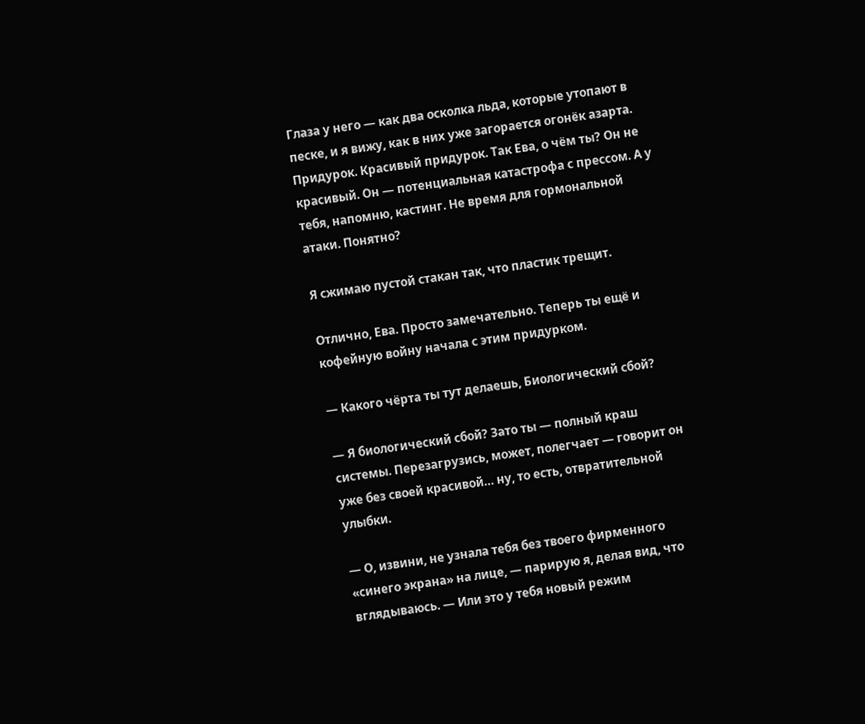Глаза у него — как два осколка льда, которые утопают в песке, и я вижу, как в них уже загорается огонёк азарта. Придурок. Красивый придурок. Так Ева, о чём ты? Он не красивый. Он — потенциальная катастрофа с прессом. А у тебя, напомню, кастинг. Не время для гормональной атаки. Понятно?

Я сжимаю пустой стакан так, что пластик трещит.

Отлично, Ева. Просто замечательно. Теперь ты ещё и кофейную войну начала с этим придурком.

— Какого чёрта ты тут делаешь, Биологический сбой?

— Я биологический сбой? Зато ты — полный краш системы. Перезагрузись, может, полегчает — говорит он уже без своей красивой… ну, то есть, отвратительной улыбки.

— О, извини, не узнала тебя без твоего фирменного «синего экрана» на лице, — парирую я, делая вид, что вглядываюсь. — Или это у тебя новый режим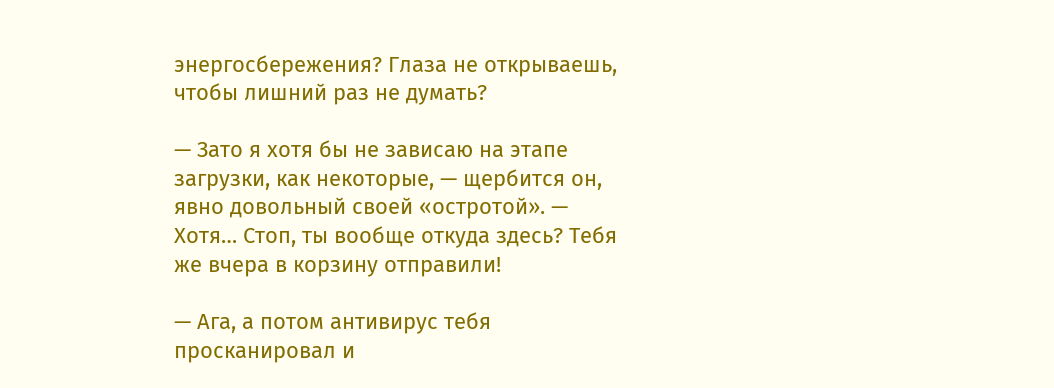энергосбережения? Глаза не открываешь, чтобы лишний раз не думать?

— Зато я хотя бы не зависаю на этапе загрузки, как некоторые, — щербится он, явно довольный своей «остротой». — Хотя… Стоп, ты вообще откуда здесь? Тебя же вчера в корзину отправили!

— Ага, а потом антивирус тебя просканировал и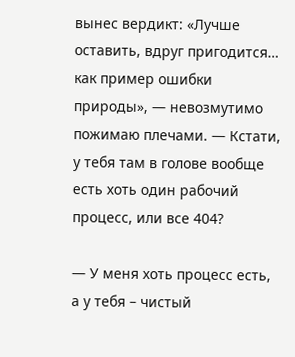вынес вердикт: «Лучше оставить, вдруг пригодится… как пример ошибки природы», — невозмутимо пожимаю плечами. — Кстати, у тебя там в голове вообще есть хоть один рабочий процесс, или все 404?

— У меня хоть процесс есть, а у тебя – чистый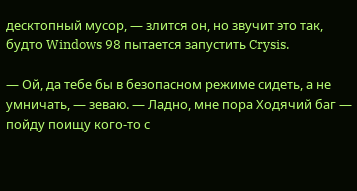десктопный мусор, — злится он, но звучит это так, будто Windows 98 пытается запустить Crysis.

— Ой, да тебе бы в безопасном режиме сидеть, а не умничать, — зеваю. — Ладно, мне пора Ходячий баг — пойду поищу кого-то с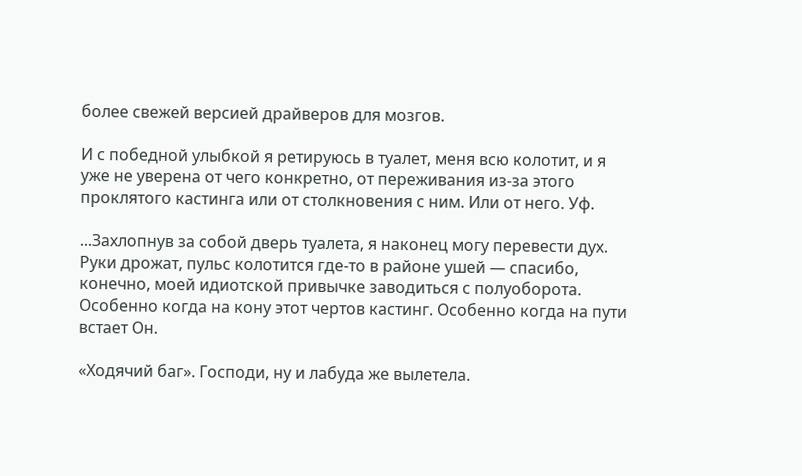более свежей версией драйверов для мозгов.

И с победной улыбкой я ретируюсь в туалет, меня всю колотит, и я уже не уверена от чего конкретно, от переживания из-за этого проклятого кастинга или от столкновения с ним. Или от него. Уф.

...Захлопнув за собой дверь туалета, я наконец могу перевести дух. Руки дрожат, пульс колотится где-то в районе ушей — спасибо, конечно, моей идиотской привычке заводиться с полуоборота. Особенно когда на кону этот чертов кастинг. Особенно когда на пути встает Он.

«Ходячий баг». Господи, ну и лабуда же вылетела.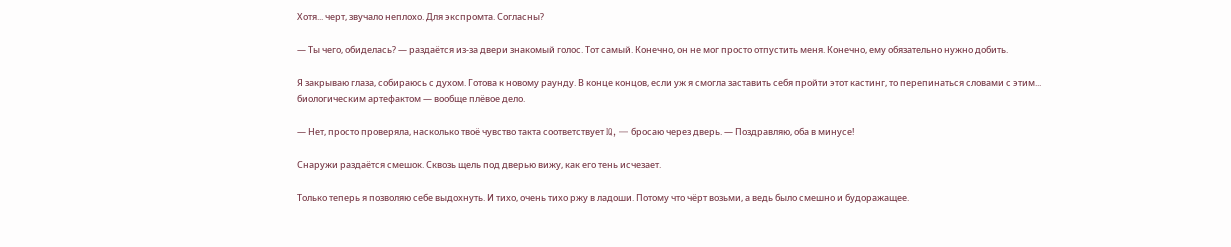Хотя... черт, звучало неплохо. Для экспромта. Согласны?

— Ты чего, обиделась? — раздаётся из-за двери знакомый голос. Тот самый. Конечно, он не мог просто отпустить меня. Конечно, ему обязательно нужно добить.

Я закрываю глаза, собираюсь с духом. Готова к новому раунду. В конце концов, если уж я смогла заставить себя пройти этот кастинг, то перепинаться словами с этим... биологическим артефактом — вообще плёвое дело.

— Нет, просто проверяла, насколько твоё чувство такта соответствует IQ, — бросаю через дверь. — Поздравляю, оба в минусе!

Снаружи раздаётся смешок. Сквозь щель под дверью вижу, как его тень исчезает.

Только теперь я позволяю себе выдохнуть. И тихо, очень тихо ржу в ладоши. Потому что чёрт возьми, а ведь было смешно и будоражащее.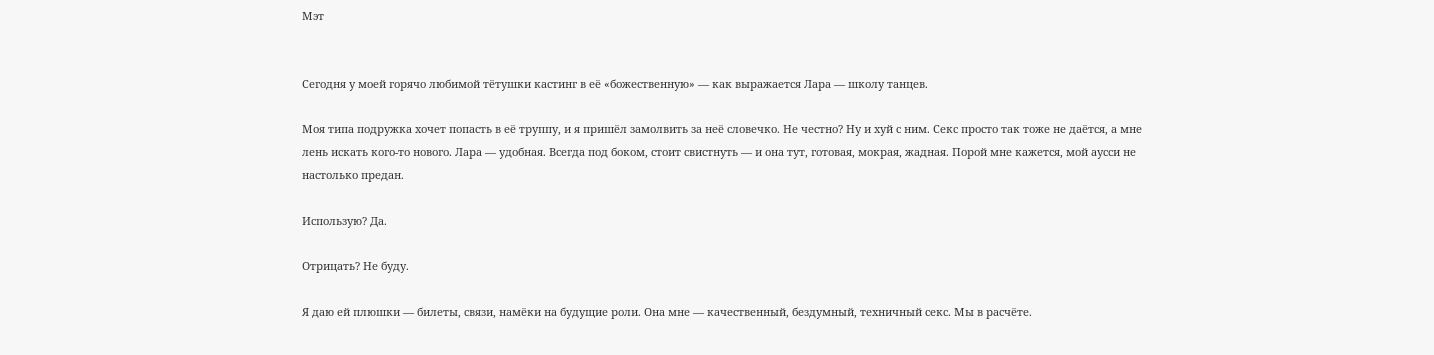Мэт


Сегодня у моей горячо любимой тётушки кастинг в её «божественную» — как выражается Лара — школу танцев.

Моя типа подружка хочет попасть в её труппу, и я пришёл замолвить за неё словечко. Не честно? Ну и хуй с ним. Секс просто так тоже не даётся, а мне лень искать кого-то нового. Лара — удобная. Всегда под боком, стоит свистнуть — и она тут, готовая, мокрая, жадная. Порой мне кажется, мой аусси не настолько предан.

Использую? Да.

Отрицать? Не буду.

Я даю ей плюшки — билеты, связи, намёки на будущие роли. Она мне — качественный, бездумный, техничный секс. Мы в расчёте.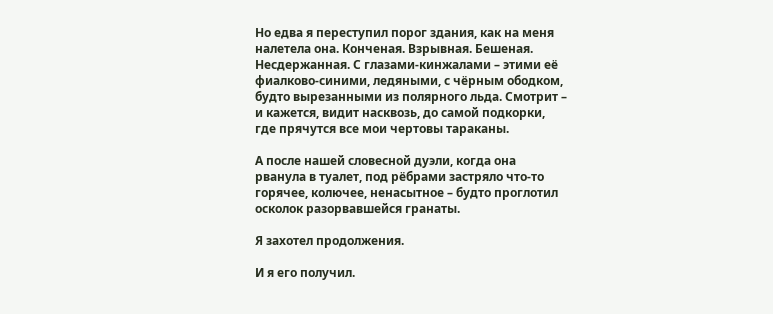Но едва я переступил порог здания, как на меня налетела она. Конченая. Взрывная. Бешеная. Несдержанная. С глазами-кинжалами – этими её фиалково-синими, ледяными, с чёрным ободком, будто вырезанными из полярного льда. Смотрит – и кажется, видит насквозь, до самой подкорки, где прячутся все мои чертовы тараканы.

А после нашей словесной дуэли, когда она рванула в туалет, под рёбрами застряло что-то горячее, колючее, ненасытное – будто проглотил осколок разорвавшейся гранаты.

Я захотел продолжения.

И я его получил.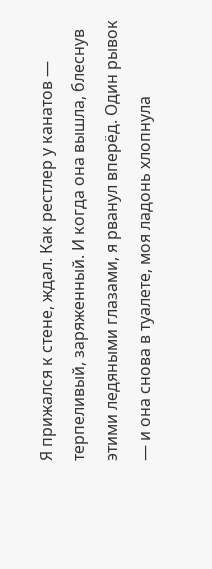Я прижался к стене, ждал. Как рестлер у канатов — терпеливый, заряженный. И когда она вышла, блеснув этими ледяными глазами, я рванул вперёд. Один рывок — и она снова в туалете, моя ладонь хлопнула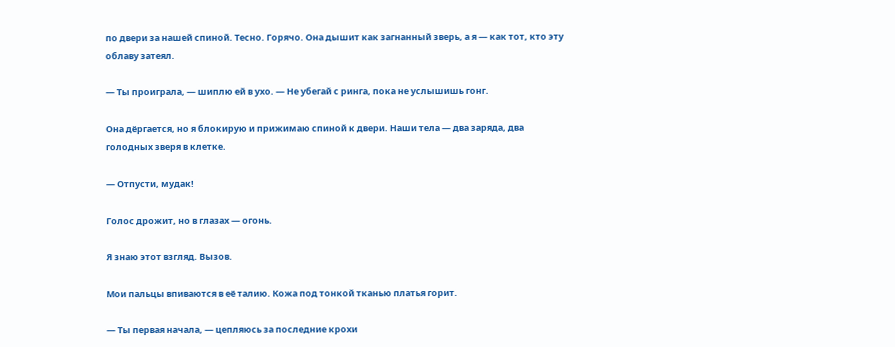по двери за нашей спиной. Тесно. Горячо. Она дышит как загнанный зверь, а я — как тот, кто эту облаву затеял.

— Ты проиграла, — шиплю ей в ухо. — Не убегай с ринга, пока не услышишь гонг.

Она дёргается, но я блокирую и прижимаю спиной к двери. Наши тела — два заряда, два голодных зверя в клетке.

— Отпусти, мудак!

Голос дрожит, но в глазах — огонь.

Я знаю этот взгляд. Вызов.

Мои пальцы впиваются в её талию. Кожа под тонкой тканью платья горит.

— Ты первая начала, — цепляюсь за последние крохи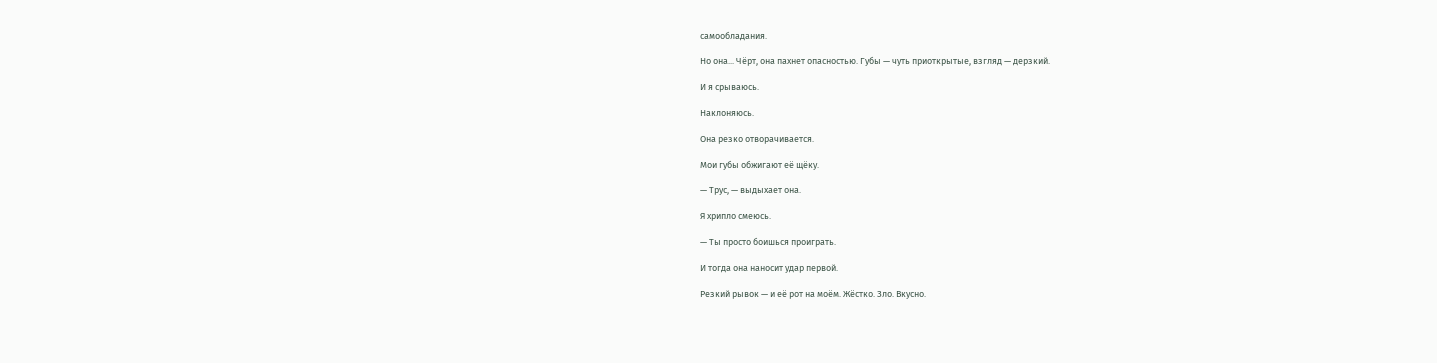самообладания.

Но она... Чёрт, она пахнет опасностью. Губы — чуть приоткрытые, взгляд — дерзкий.

И я срываюсь.

Наклоняюсь.

Она резко отворачивается.

Мои губы обжигают её щёку.

— Трус, — выдыхает она.

Я хрипло смеюсь.

— Ты просто боишься проиграть.

И тогда она наносит удар первой.

Резкий рывок — и её рот на моём. Жёстко. Зло. Вкусно.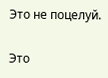Это не поцелуй.

Это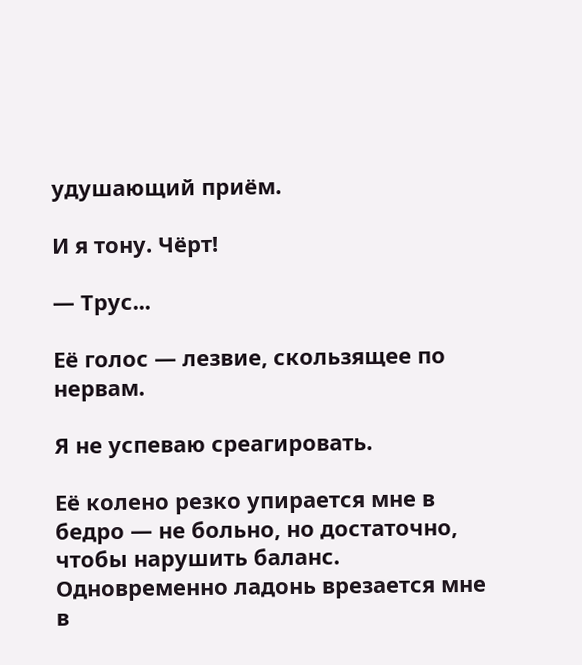удушающий приём.

И я тону. Чёрт!

— Трус...

Её голос — лезвие, скользящее по нервам.

Я не успеваю среагировать.

Её колено резко упирается мне в бедро — не больно, но достаточно, чтобы нарушить баланс. Одновременно ладонь врезается мне в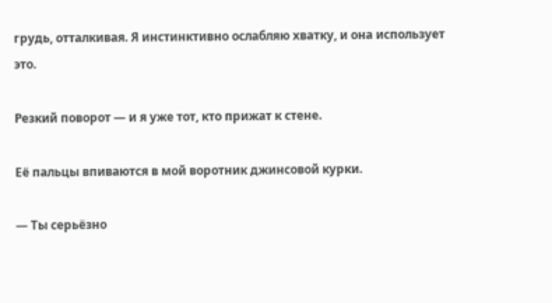грудь, отталкивая. Я инстинктивно ослабляю хватку, и она использует это.

Резкий поворот — и я уже тот, кто прижат к стене.

Её пальцы впиваются в мой воротник джинсовой курки.

— Ты серьёзно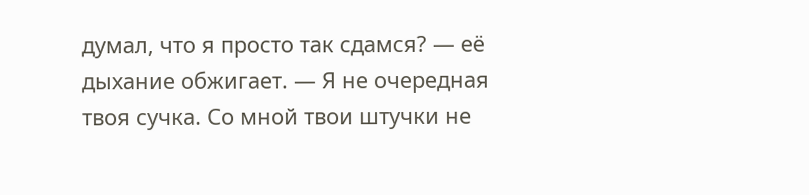думал, что я просто так сдамся? — её дыхание обжигает. — Я не очередная твоя сучка. Со мной твои штучки не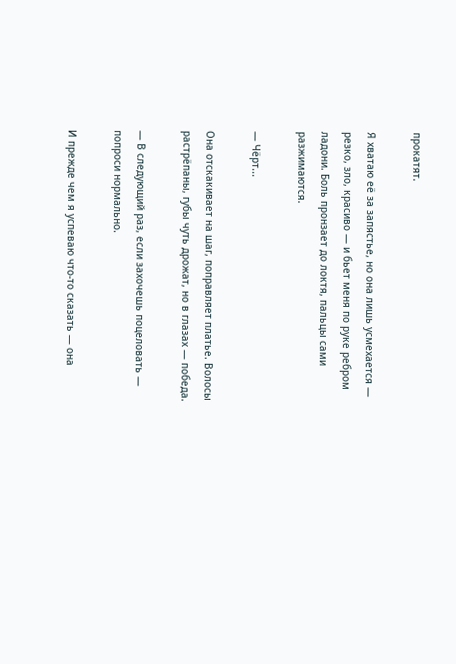прокатят.

Я хватаю её за запястье, но она лишь усмехается — резко, зло, красиво — и бьет меня по руке ребром ладони. Боль пронзает до локтя, пальцы сами разжимаются.

— Чёрт...

Она отскакивает на шаг, поправляет платье. Волосы растрёпаны, губы чуть дрожат, но в глазах — победа.

— В следующий раз, если захочешь поцеловать — попроси нормально.

И прежде чем я успеваю что-то сказать — она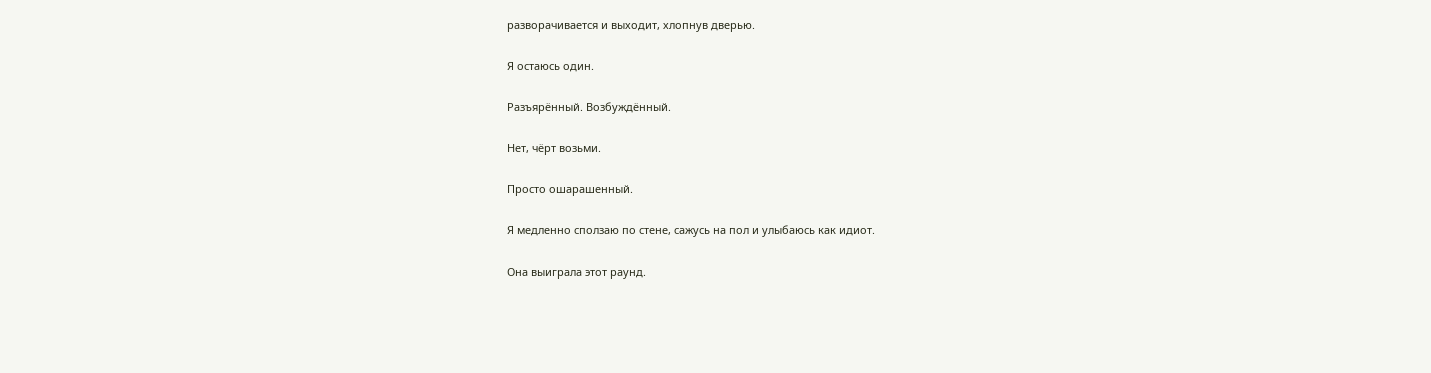разворачивается и выходит, хлопнув дверью.

Я остаюсь один.

Разъярённый. Возбуждённый.

Нет, чёрт возьми.

Просто ошарашенный.

Я медленно сползаю по стене, сажусь на пол и улыбаюсь как идиот.

Она выиграла этот раунд.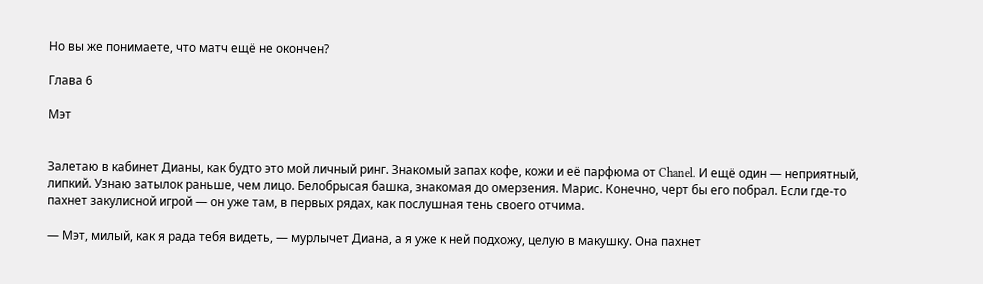Но вы же понимаете, что матч ещё не окончен?

Глава 6

Мэт


Залетаю в кабинет Дианы, как будто это мой личный ринг. Знакомый запах кофе, кожи и её парфюма от Chanel. И ещё один — неприятный, липкий. Узнаю затылок раньше, чем лицо. Белобрысая башка, знакомая до омерзения. Марис. Конечно, черт бы его побрал. Если где-то пахнет закулисной игрой — он уже там, в первых рядах, как послушная тень своего отчима.

— Мэт, милый, как я рада тебя видеть, — мурлычет Диана, а я уже к ней подхожу, целую в макушку. Она пахнет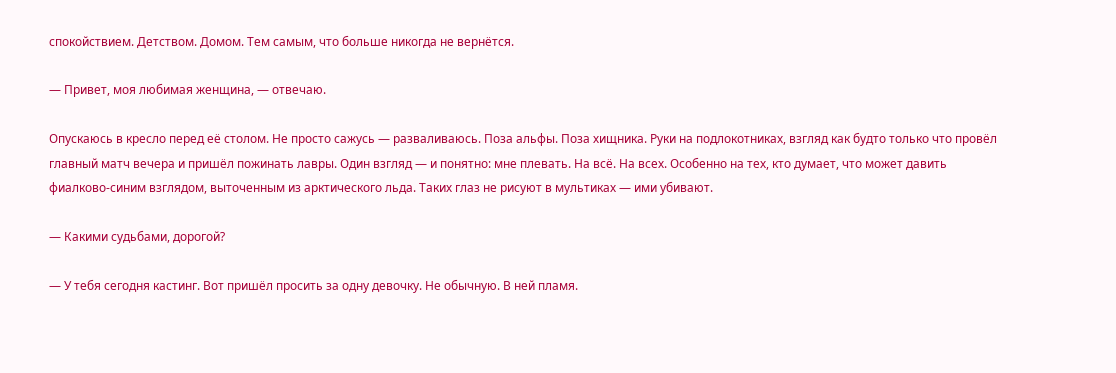спокойствием. Детством. Домом. Тем самым, что больше никогда не вернётся.

— Привет, моя любимая женщина, — отвечаю.

Опускаюсь в кресло перед её столом. Не просто сажусь — разваливаюсь. Поза альфы. Поза хищника. Руки на подлокотниках, взгляд как будто только что провёл главный матч вечера и пришёл пожинать лавры. Один взгляд — и понятно: мне плевать. На всё. На всех. Особенно на тех, кто думает, что может давить фиалково-синим взглядом, выточенным из арктического льда. Таких глаз не рисуют в мультиках — ими убивают.

— Какими судьбами, дорогой?

— У тебя сегодня кастинг. Вот пришёл просить за одну девочку. Не обычную. В ней пламя.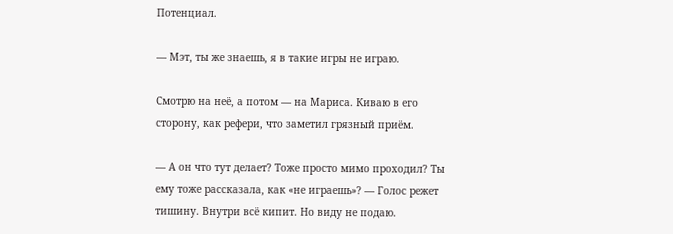Потенциал.

— Мэт, ты же знаешь, я в такие игры не играю.

Смотрю на неё, а потом — на Мариса. Киваю в его сторону, как рефери, что заметил грязный приём.

— А он что тут делает? Тоже просто мимо проходил? Ты ему тоже рассказала, как «не играешь»? — Голос режет тишину. Внутри всё кипит. Но виду не подаю.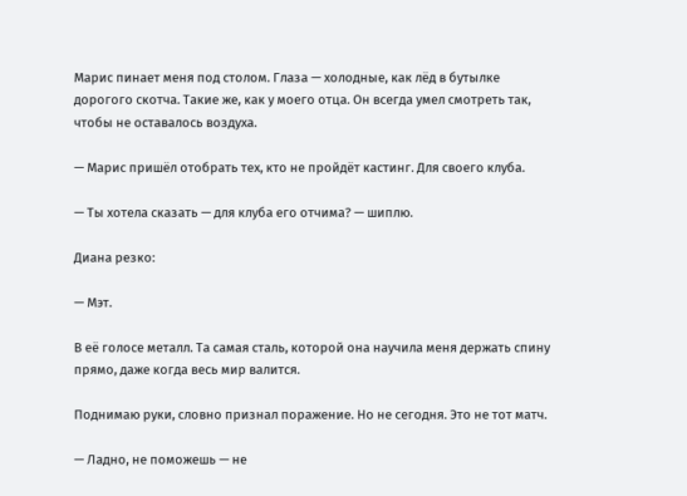Марис пинает меня под столом. Глаза — холодные, как лёд в бутылке дорогого скотча. Такие же, как у моего отца. Он всегда умел смотреть так, чтобы не оставалось воздуха.

— Марис пришёл отобрать тех, кто не пройдёт кастинг. Для своего клуба.

— Ты хотела сказать — для клуба его отчима? — шиплю.

Диана резко:

— Мэт.

В её голосе металл. Та самая сталь, которой она научила меня держать спину прямо, даже когда весь мир валится.

Поднимаю руки, словно признал поражение. Но не сегодня. Это не тот матч.

— Ладно, не поможешь — не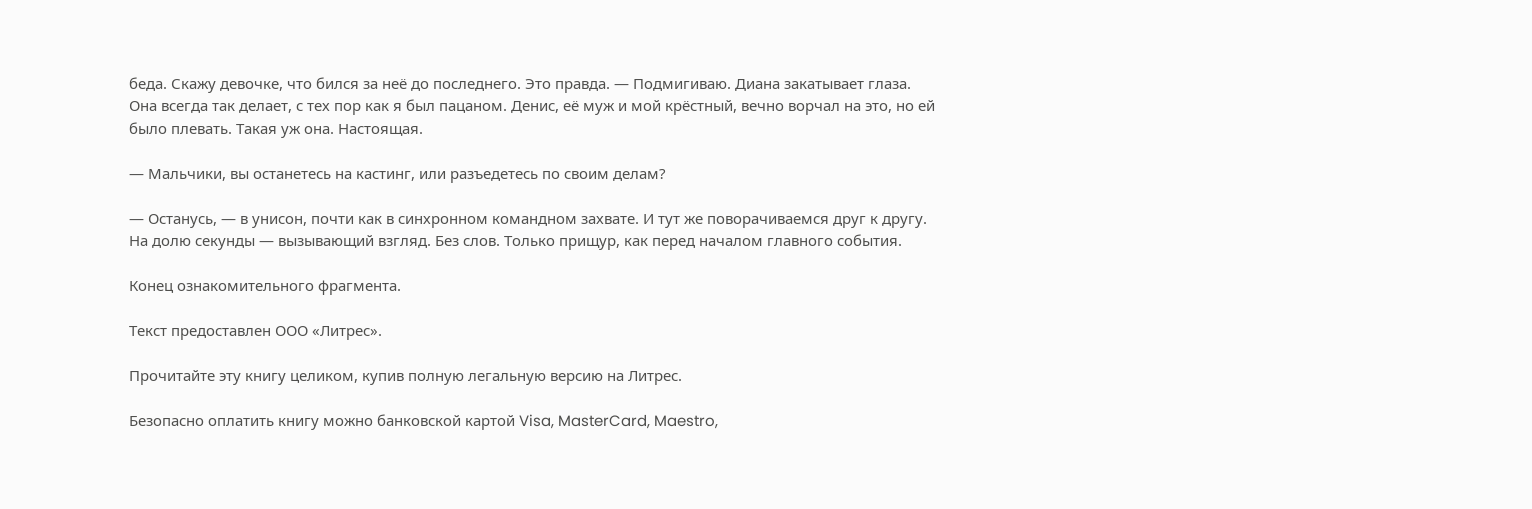беда. Скажу девочке, что бился за неё до последнего. Это правда. — Подмигиваю. Диана закатывает глаза. Она всегда так делает, с тех пор как я был пацаном. Денис, её муж и мой крёстный, вечно ворчал на это, но ей было плевать. Такая уж она. Настоящая.

— Мальчики, вы останетесь на кастинг, или разъедетесь по своим делам?

— Останусь, — в унисон, почти как в синхронном командном захвате. И тут же поворачиваемся друг к другу. На долю секунды — вызывающий взгляд. Без слов. Только прищур, как перед началом главного события.

Конец ознакомительного фрагмента.

Текст предоставлен ООО «Литрес».

Прочитайте эту книгу целиком, купив полную легальную версию на Литрес.

Безопасно оплатить книгу можно банковской картой Visa, MasterCard, Maestro,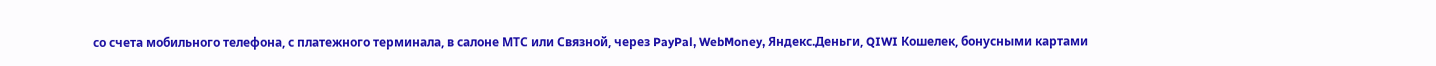со счета мобильного телефона, с платежного терминала, в салоне МТС или Связной, через PayPal, WebMoney, Яндекс.Деньги, QIWI Кошелек, бонусными картами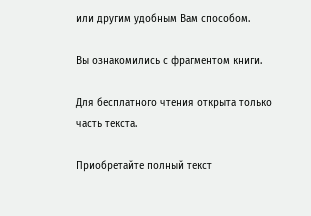или другим удобным Вам способом.

Вы ознакомились с фрагментом книги.

Для бесплатного чтения открыта только часть текста.

Приобретайте полный текст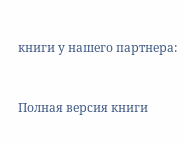книги у нашего партнера:


Полная версия книги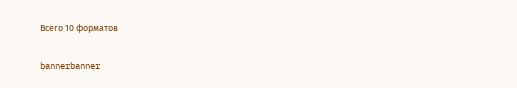Всего 10 форматов

bannerbanner